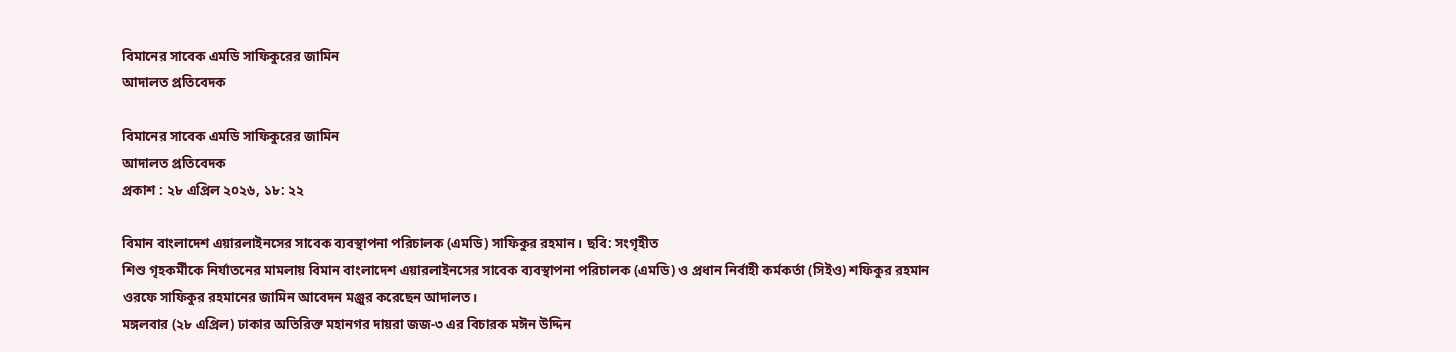বিমানের সাবেক এমডি সাফিকুরের জামিন
আদালত প্রতিবেদক

বিমানের সাবেক এমডি সাফিকুরের জামিন
আদালত প্রতিবেদক
প্রকাশ : ২৮ এপ্রিল ২০২৬, ১৮: ২২

বিমান বাংলাদেশ এয়ারলাইনসের সাবেক ব্যবস্থাপনা পরিচালক (এমডি) সাফিকুর রহমান। ছবি: সংগৃহীত
শিশু গৃহকর্মীকে নির্যাতনের মামলায় বিমান বাংলাদেশ এয়ারলাইনসের সাবেক ব্যবস্থাপনা পরিচালক (এমডি) ও প্রধান নির্বাহী কর্মকর্তা (সিইও) শফিকুর রহমান ওরফে সাফিকুর রহমানের জামিন আবেদন মঞ্জুর করেছেন আদালত।
মঙ্গলবার (২৮ এপ্রিল) ঢাকার অতিরিক্ত মহানগর দায়রা জজ-৩ এর বিচারক মঈন উদ্দিন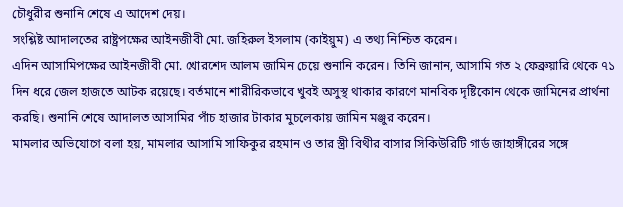চৌধুরীর শুনানি শেষে এ আদেশ দেয়।
সংশ্লিষ্ট আদালতের রাষ্ট্রপক্ষের আইনজীবী মো. জহিরুল ইসলাম (কাইয়ুম) এ তথ্য নিশ্চিত করেন।
এদিন আসামিপক্ষের আইনজীবী মো. খোরশেদ আলম জামিন চেয়ে শুনানি করেন। তিনি জানান, আসামি গত ২ ফেব্রুয়ারি থেকে ৭১ দিন ধরে জেল হাজতে আটক রয়েছে। বর্তমানে শারীরিকভাবে খুবই অসুস্থ থাকার কারণে মানবিক দৃষ্টিকোন থেকে জামিনের প্রার্থনা করছি। শুনানি শেষে আদালত আসামির পাঁচ হাজার টাকার মুচলেকায় জামিন মঞ্জুর করেন।
মামলার অভিযোগে বলা হয়, মামলার আসামি সাফিকুর রহমান ও তার স্ত্রী বিথীর বাসার সিকিউরিটি গার্ড জাহাঙ্গীরের সঙ্গে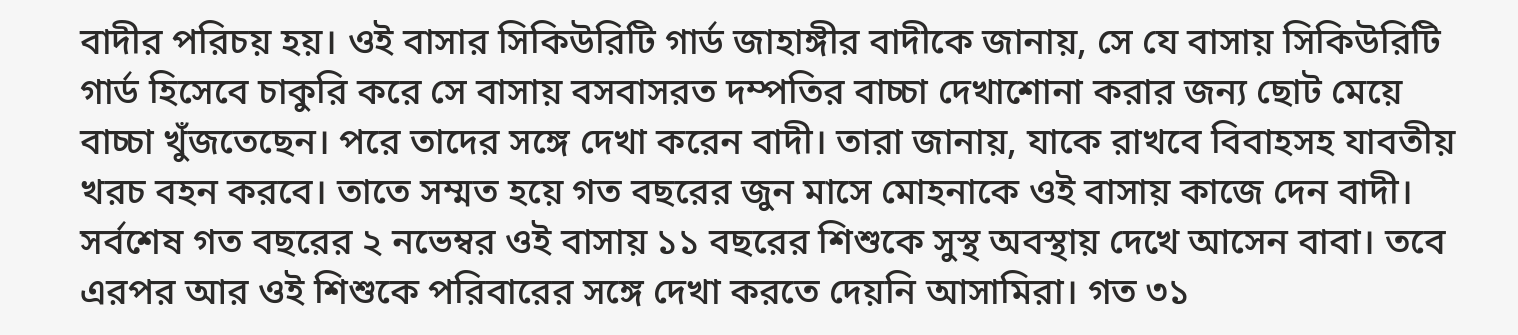বাদীর পরিচয় হয়। ওই বাসার সিকিউরিটি গার্ড জাহাঙ্গীর বাদীকে জানায়, সে যে বাসায় সিকিউরিটি গার্ড হিসেবে চাকুরি করে সে বাসায় বসবাসরত দম্পতির বাচ্চা দেখাশোনা করার জন্য ছোট মেয়ে বাচ্চা খুঁজতেছেন। পরে তাদের সঙ্গে দেখা করেন বাদী। তারা জানায়, যাকে রাখবে বিবাহসহ যাবতীয় খরচ বহন করবে। তাতে সম্মত হয়ে গত বছরের জুন মাসে মোহনাকে ওই বাসায় কাজে দেন বাদী।
সর্বশেষ গত বছরের ২ নভেম্বর ওই বাসায় ১১ বছরের শিশুকে সুস্থ অবস্থায় দেখে আসেন বাবা। তবে এরপর আর ওই শিশুকে পরিবারের সঙ্গে দেখা করতে দেয়নি আসামিরা। গত ৩১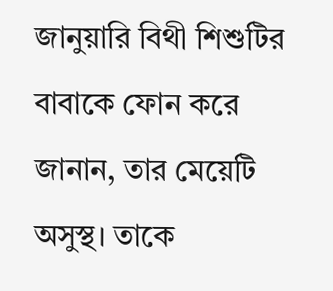জানুয়ারি বিথী শিশুটির বাবাকে ফোন করে জানান, তার মেয়েটি অসুস্থ। তাকে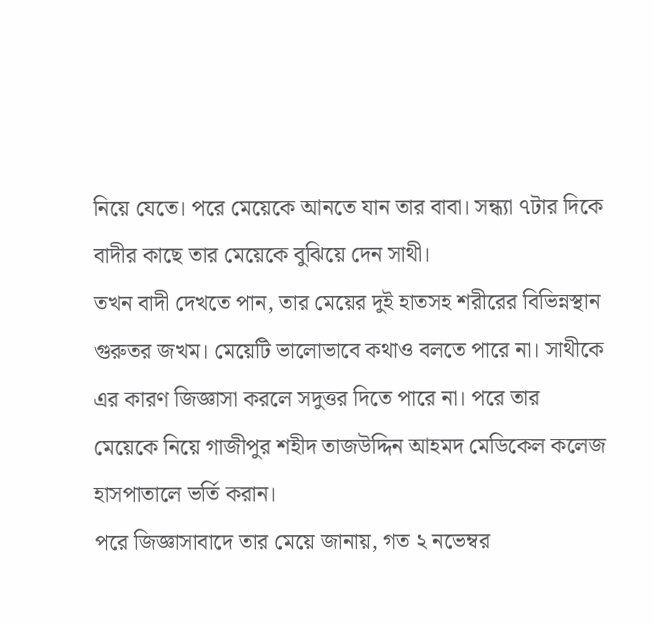নিয়ে যেতে। পরে মেয়েকে আনতে যান তার বাবা। সন্ধ্যা ৭টার দিকে বাদীর কাছে তার মেয়েকে বুঝিয়ে দেন সাথী।
তখন বাদী দেখতে পান, তার মেয়ের দুই হাতসহ শরীরের বিভিন্নস্থান গুরুতর জখম। মেয়েটি ভালোভাবে কথাও বলতে পারে না। সাথীকে এর কারণ জিজ্ঞাসা করলে সদুত্তর দিতে পারে না। পরে তার মেয়েকে নিয়ে গাজীপুর শহীদ তাজউদ্দিন আহমদ মেডিকেল কলেজ হাসপাতালে ভর্তি করান।
পরে জিজ্ঞাসাবাদে তার মেয়ে জানায়, গত ২ নভেম্বর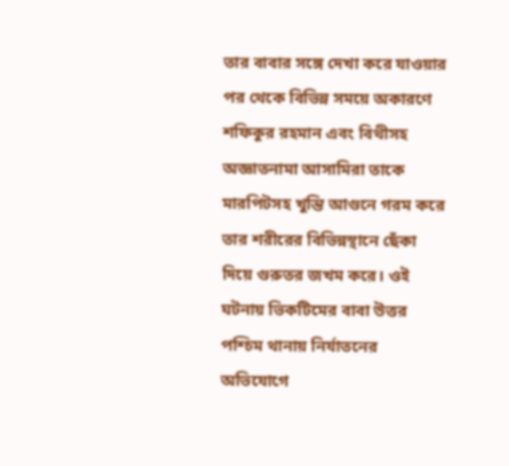তার বাবার সঙ্গে দেখা করে যাওয়ার পর থেকে বিভিন্ন সময়ে অকারণে শফিকুর রহমান এবং বিথীসহ অজ্ঞাতনামা আসামিরা তাকে মারপিটসহ খুন্তি আগুনে গরম করে তার শরীরের বিভিন্নস্থানে ছেঁকা দিয়ে গুরুতর জখম করে। ওই ঘটনায় ভিকটিমের বাবা উত্তর পশ্চিম থানায় নির্যাতনের অভিযোগে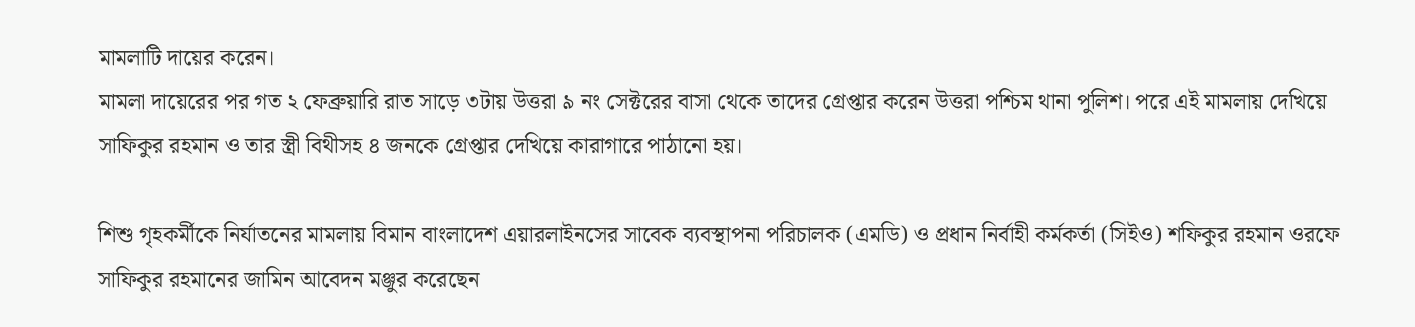মামলাটি দায়ের করেন।
মামলা দায়েরের পর গত ২ ফেব্রুয়ারি রাত সাড়ে ৩টায় উত্তরা ৯ নং সেক্টরের বাসা থেকে তাদের গ্রেপ্তার করেন উত্তরা পশ্চিম থানা পুলিশ। পরে এই মামলায় দেখিয়ে সাফিকুর রহমান ও তার স্ত্রী বিথীসহ ৪ জনকে গ্রেপ্তার দেখিয়ে কারাগারে পাঠানো হয়।

শিশু গৃহকর্মীকে নির্যাতনের মামলায় বিমান বাংলাদেশ এয়ারলাইনসের সাবেক ব্যবস্থাপনা পরিচালক (এমডি) ও প্রধান নির্বাহী কর্মকর্তা (সিইও) শফিকুর রহমান ওরফে সাফিকুর রহমানের জামিন আবেদন মঞ্জুর করেছেন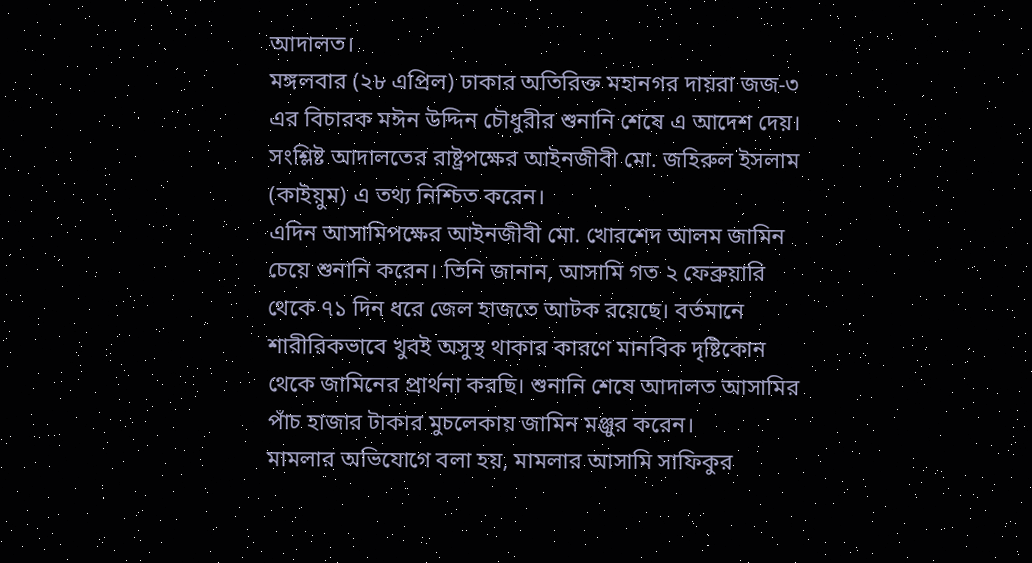আদালত।
মঙ্গলবার (২৮ এপ্রিল) ঢাকার অতিরিক্ত মহানগর দায়রা জজ-৩ এর বিচারক মঈন উদ্দিন চৌধুরীর শুনানি শেষে এ আদেশ দেয়।
সংশ্লিষ্ট আদালতের রাষ্ট্রপক্ষের আইনজীবী মো. জহিরুল ইসলাম (কাইয়ুম) এ তথ্য নিশ্চিত করেন।
এদিন আসামিপক্ষের আইনজীবী মো. খোরশেদ আলম জামিন চেয়ে শুনানি করেন। তিনি জানান, আসামি গত ২ ফেব্রুয়ারি থেকে ৭১ দিন ধরে জেল হাজতে আটক রয়েছে। বর্তমানে শারীরিকভাবে খুবই অসুস্থ থাকার কারণে মানবিক দৃষ্টিকোন থেকে জামিনের প্রার্থনা করছি। শুনানি শেষে আদালত আসামির পাঁচ হাজার টাকার মুচলেকায় জামিন মঞ্জুর করেন।
মামলার অভিযোগে বলা হয়, মামলার আসামি সাফিকুর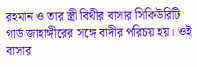রহমান ও তার স্ত্রী বিথীর বাসার সিকিউরিটি গার্ড জাহাঙ্গীরের সঙ্গে বাদীর পরিচয় হয়। ওই বাসার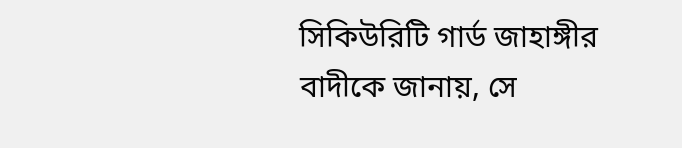সিকিউরিটি গার্ড জাহাঙ্গীর বাদীকে জানায়, সে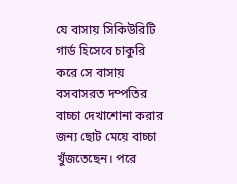যে বাসায় সিকিউরিটি গার্ড হিসেবে চাকুরি করে সে বাসায় বসবাসরত দম্পতির বাচ্চা দেখাশোনা করার জন্য ছোট মেয়ে বাচ্চা খুঁজতেছেন। পরে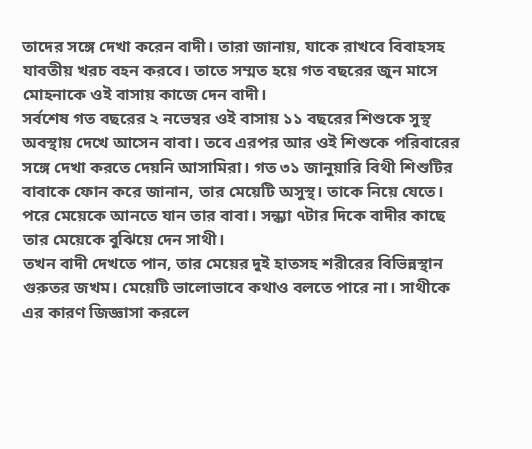তাদের সঙ্গে দেখা করেন বাদী। তারা জানায়, যাকে রাখবে বিবাহসহ যাবতীয় খরচ বহন করবে। তাতে সম্মত হয়ে গত বছরের জুন মাসে মোহনাকে ওই বাসায় কাজে দেন বাদী।
সর্বশেষ গত বছরের ২ নভেম্বর ওই বাসায় ১১ বছরের শিশুকে সুস্থ অবস্থায় দেখে আসেন বাবা। তবে এরপর আর ওই শিশুকে পরিবারের সঙ্গে দেখা করতে দেয়নি আসামিরা। গত ৩১ জানুয়ারি বিথী শিশুটির বাবাকে ফোন করে জানান, তার মেয়েটি অসুস্থ। তাকে নিয়ে যেতে। পরে মেয়েকে আনতে যান তার বাবা। সন্ধ্যা ৭টার দিকে বাদীর কাছে তার মেয়েকে বুঝিয়ে দেন সাথী।
তখন বাদী দেখতে পান, তার মেয়ের দুই হাতসহ শরীরের বিভিন্নস্থান গুরুতর জখম। মেয়েটি ভালোভাবে কথাও বলতে পারে না। সাথীকে এর কারণ জিজ্ঞাসা করলে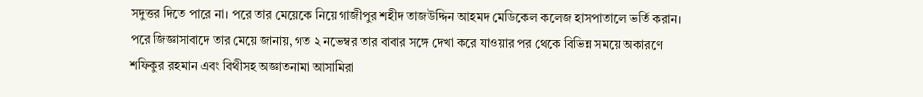সদুত্তর দিতে পারে না। পরে তার মেয়েকে নিয়ে গাজীপুর শহীদ তাজউদ্দিন আহমদ মেডিকেল কলেজ হাসপাতালে ভর্তি করান।
পরে জিজ্ঞাসাবাদে তার মেয়ে জানায়, গত ২ নভেম্বর তার বাবার সঙ্গে দেখা করে যাওয়ার পর থেকে বিভিন্ন সময়ে অকারণে শফিকুর রহমান এবং বিথীসহ অজ্ঞাতনামা আসামিরা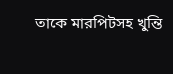তাকে মারপিটসহ খুন্তি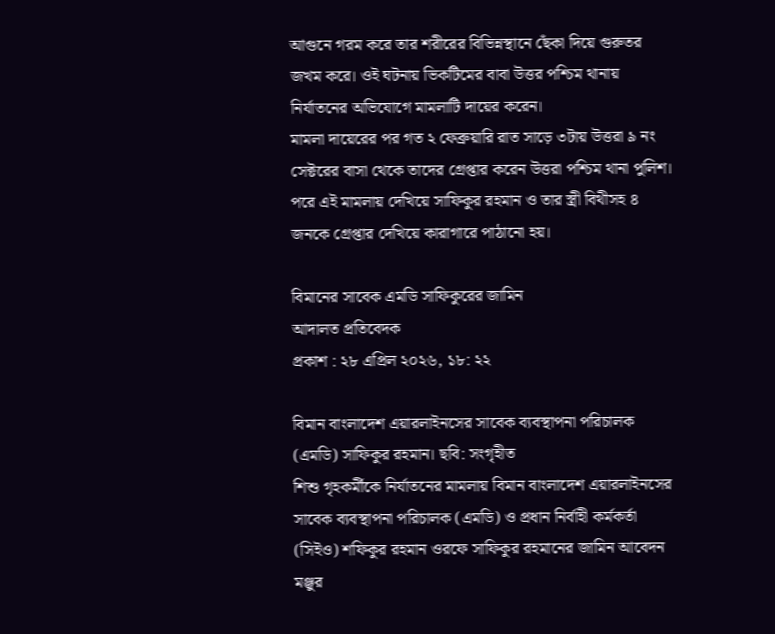আগুনে গরম করে তার শরীরের বিভিন্নস্থানে ছেঁকা দিয়ে গুরুতর জখম করে। ওই ঘটনায় ভিকটিমের বাবা উত্তর পশ্চিম থানায় নির্যাতনের অভিযোগে মামলাটি দায়ের করেন।
মামলা দায়েরের পর গত ২ ফেব্রুয়ারি রাত সাড়ে ৩টায় উত্তরা ৯ নং সেক্টরের বাসা থেকে তাদের গ্রেপ্তার করেন উত্তরা পশ্চিম থানা পুলিশ। পরে এই মামলায় দেখিয়ে সাফিকুর রহমান ও তার স্ত্রী বিথীসহ ৪ জনকে গ্রেপ্তার দেখিয়ে কারাগারে পাঠানো হয়।

বিমানের সাবেক এমডি সাফিকুরের জামিন
আদালত প্রতিবেদক
প্রকাশ : ২৮ এপ্রিল ২০২৬, ১৮: ২২

বিমান বাংলাদেশ এয়ারলাইনসের সাবেক ব্যবস্থাপনা পরিচালক (এমডি) সাফিকুর রহমান। ছবি: সংগৃহীত
শিশু গৃহকর্মীকে নির্যাতনের মামলায় বিমান বাংলাদেশ এয়ারলাইনসের সাবেক ব্যবস্থাপনা পরিচালক (এমডি) ও প্রধান নির্বাহী কর্মকর্তা (সিইও) শফিকুর রহমান ওরফে সাফিকুর রহমানের জামিন আবেদন মঞ্জুর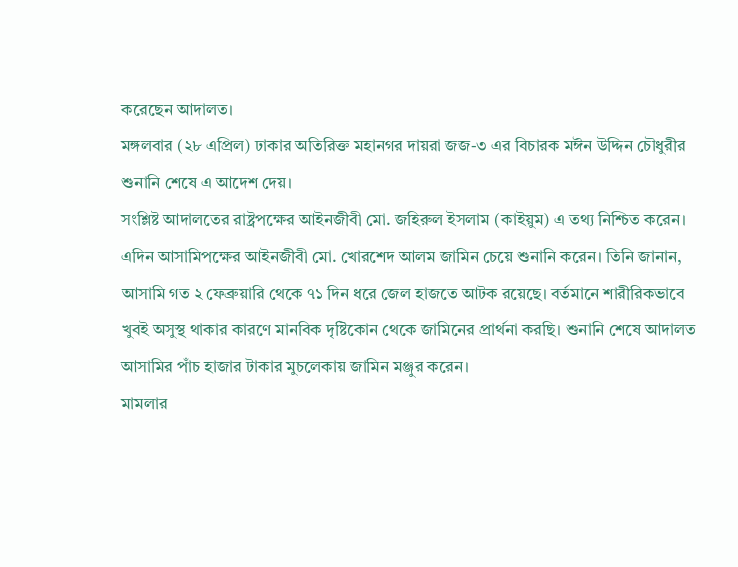করেছেন আদালত।
মঙ্গলবার (২৮ এপ্রিল) ঢাকার অতিরিক্ত মহানগর দায়রা জজ-৩ এর বিচারক মঈন উদ্দিন চৌধুরীর শুনানি শেষে এ আদেশ দেয়।
সংশ্লিষ্ট আদালতের রাষ্ট্রপক্ষের আইনজীবী মো. জহিরুল ইসলাম (কাইয়ুম) এ তথ্য নিশ্চিত করেন।
এদিন আসামিপক্ষের আইনজীবী মো. খোরশেদ আলম জামিন চেয়ে শুনানি করেন। তিনি জানান, আসামি গত ২ ফেব্রুয়ারি থেকে ৭১ দিন ধরে জেল হাজতে আটক রয়েছে। বর্তমানে শারীরিকভাবে খুবই অসুস্থ থাকার কারণে মানবিক দৃষ্টিকোন থেকে জামিনের প্রার্থনা করছি। শুনানি শেষে আদালত আসামির পাঁচ হাজার টাকার মুচলেকায় জামিন মঞ্জুর করেন।
মামলার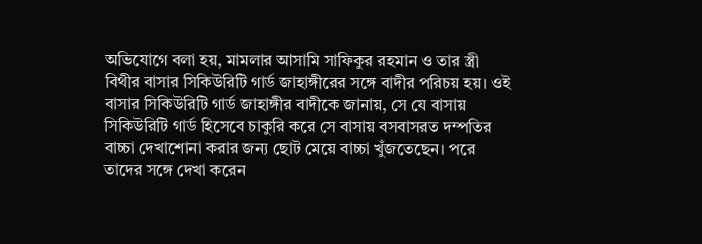অভিযোগে বলা হয়, মামলার আসামি সাফিকুর রহমান ও তার স্ত্রী বিথীর বাসার সিকিউরিটি গার্ড জাহাঙ্গীরের সঙ্গে বাদীর পরিচয় হয়। ওই বাসার সিকিউরিটি গার্ড জাহাঙ্গীর বাদীকে জানায়, সে যে বাসায় সিকিউরিটি গার্ড হিসেবে চাকুরি করে সে বাসায় বসবাসরত দম্পতির বাচ্চা দেখাশোনা করার জন্য ছোট মেয়ে বাচ্চা খুঁজতেছেন। পরে তাদের সঙ্গে দেখা করেন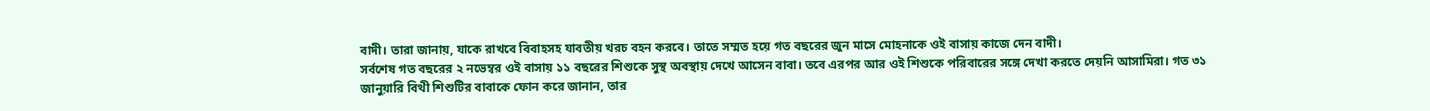বাদী। তারা জানায়, যাকে রাখবে বিবাহসহ যাবতীয় খরচ বহন করবে। তাতে সম্মত হয়ে গত বছরের জুন মাসে মোহনাকে ওই বাসায় কাজে দেন বাদী।
সর্বশেষ গত বছরের ২ নভেম্বর ওই বাসায় ১১ বছরের শিশুকে সুস্থ অবস্থায় দেখে আসেন বাবা। তবে এরপর আর ওই শিশুকে পরিবারের সঙ্গে দেখা করতে দেয়নি আসামিরা। গত ৩১ জানুয়ারি বিথী শিশুটির বাবাকে ফোন করে জানান, তার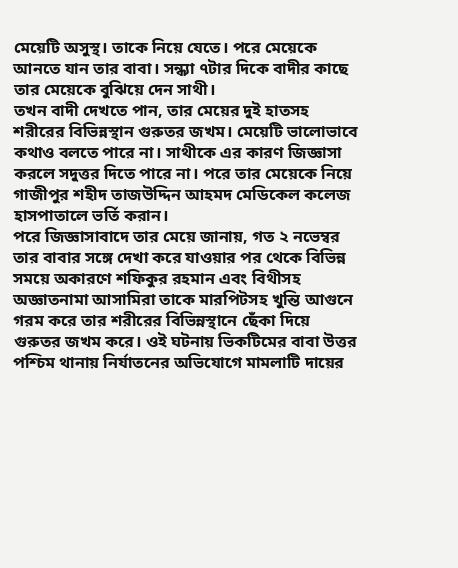মেয়েটি অসুস্থ। তাকে নিয়ে যেতে। পরে মেয়েকে আনতে যান তার বাবা। সন্ধ্যা ৭টার দিকে বাদীর কাছে তার মেয়েকে বুঝিয়ে দেন সাথী।
তখন বাদী দেখতে পান, তার মেয়ের দুই হাতসহ শরীরের বিভিন্নস্থান গুরুতর জখম। মেয়েটি ভালোভাবে কথাও বলতে পারে না। সাথীকে এর কারণ জিজ্ঞাসা করলে সদুত্তর দিতে পারে না। পরে তার মেয়েকে নিয়ে গাজীপুর শহীদ তাজউদ্দিন আহমদ মেডিকেল কলেজ হাসপাতালে ভর্তি করান।
পরে জিজ্ঞাসাবাদে তার মেয়ে জানায়, গত ২ নভেম্বর তার বাবার সঙ্গে দেখা করে যাওয়ার পর থেকে বিভিন্ন সময়ে অকারণে শফিকুর রহমান এবং বিথীসহ অজ্ঞাতনামা আসামিরা তাকে মারপিটসহ খুন্তি আগুনে গরম করে তার শরীরের বিভিন্নস্থানে ছেঁকা দিয়ে গুরুতর জখম করে। ওই ঘটনায় ভিকটিমের বাবা উত্তর পশ্চিম থানায় নির্যাতনের অভিযোগে মামলাটি দায়ের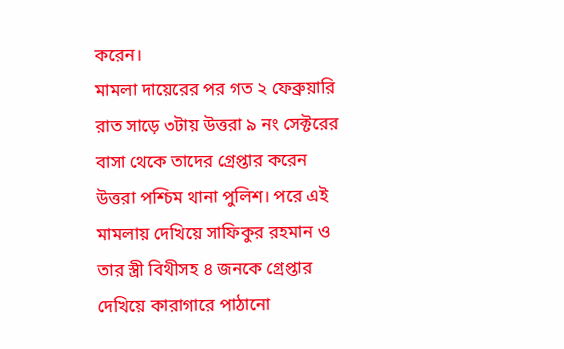করেন।
মামলা দায়েরের পর গত ২ ফেব্রুয়ারি রাত সাড়ে ৩টায় উত্তরা ৯ নং সেক্টরের বাসা থেকে তাদের গ্রেপ্তার করেন উত্তরা পশ্চিম থানা পুলিশ। পরে এই মামলায় দেখিয়ে সাফিকুর রহমান ও তার স্ত্রী বিথীসহ ৪ জনকে গ্রেপ্তার দেখিয়ে কারাগারে পাঠানো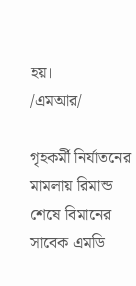হয়।
/এমআর/

গৃহকর্মী নির্যাতনের মামলায় রিমান্ড শেষে বিমানের সাবেক এমডি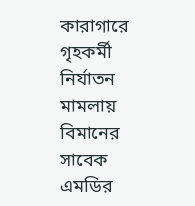কারাগারে
গৃহকর্মী নির্যাতন মামলায় বিমানের সাবেক এমডির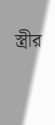স্ত্রীর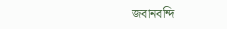জবানবন্দি